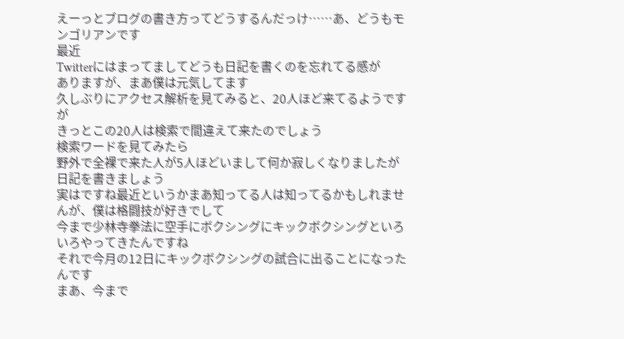えーっとブログの書き方ってどうするんだっけ……あ、どうもモンゴリアンです
最近
Twitterにはまってましてどうも日記を書くのを忘れてる感が
ありますが、まあ僕は元気してます
久しぶりにアクセス解析を見てみると、20人ほど来てるようですが
きっとこの20人は検索で間違えて来たのでしょう
検索ワードを見てみたら
野外で全裸で来た人が5人ほどいまして何か寂しくなりましたが日記を書きましょう
実はですね最近というかまあ知ってる人は知ってるかもしれませんが、僕は格闘技が好きでして
今まで少林寺拳法に空手にボクシングにキックボクシングといろいろやってきたんですね
それで今月の12日にキックボクシングの試合に出ることになったんです
まあ、今まで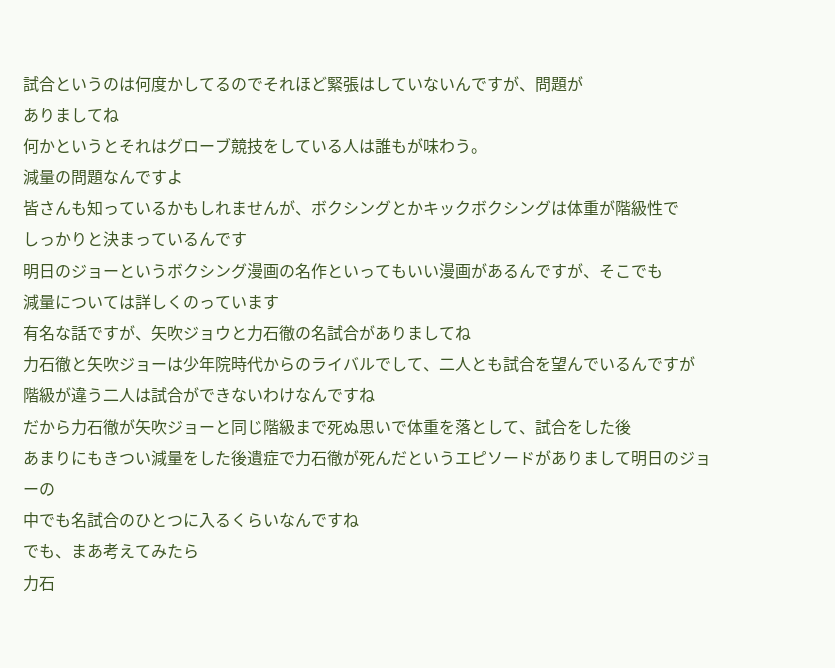試合というのは何度かしてるのでそれほど緊張はしていないんですが、問題が
ありましてね
何かというとそれはグローブ競技をしている人は誰もが味わう。
減量の問題なんですよ
皆さんも知っているかもしれませんが、ボクシングとかキックボクシングは体重が階級性で
しっかりと決まっているんです
明日のジョーというボクシング漫画の名作といってもいい漫画があるんですが、そこでも
減量については詳しくのっています
有名な話ですが、矢吹ジョウと力石徹の名試合がありましてね
力石徹と矢吹ジョーは少年院時代からのライバルでして、二人とも試合を望んでいるんですが
階級が違う二人は試合ができないわけなんですね
だから力石徹が矢吹ジョーと同じ階級まで死ぬ思いで体重を落として、試合をした後
あまりにもきつい減量をした後遺症で力石徹が死んだというエピソードがありまして明日のジョーの
中でも名試合のひとつに入るくらいなんですね
でも、まあ考えてみたら
力石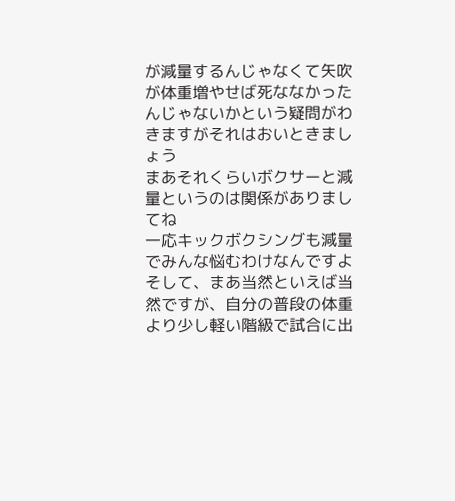が減量するんじゃなくて矢吹が体重増やせば死ななかったんじゃないかという疑問がわきますがそれはおいときましょう
まあそれくらいボクサーと減量というのは関係がありましてね
一応キックボクシングも減量でみんな悩むわけなんですよ
そして、まあ当然といえば当然ですが、自分の普段の体重より少し軽い階級で試合に出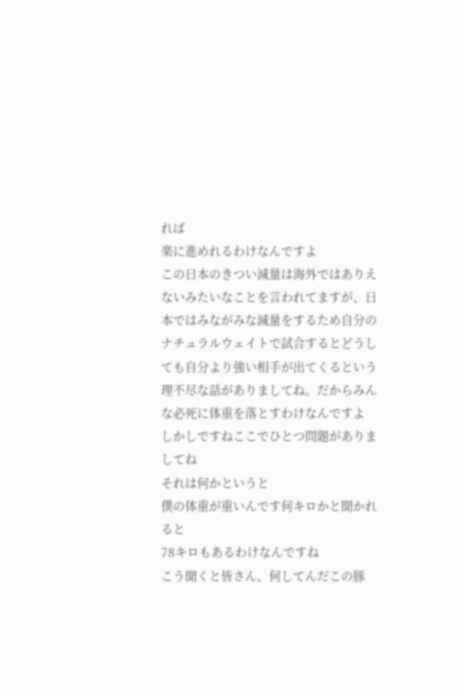れば
楽に進めれるわけなんですよ
この日本のきつい減量は海外ではありえないみたいなことを言われてますが、日本ではみながみな減量をするため自分のナチュラルウェイトで試合するとどうしても自分より強い相手が出てくるという
理不尽な話がありましてね。だからみんな必死に体重を落とすわけなんですよ
しかしですねここでひとつ問題がありましてね
それは何かというと
僕の体重が重いんです何キロかと聞かれると
78キロもあるわけなんですね
こう聞くと皆さん、何してんだこの豚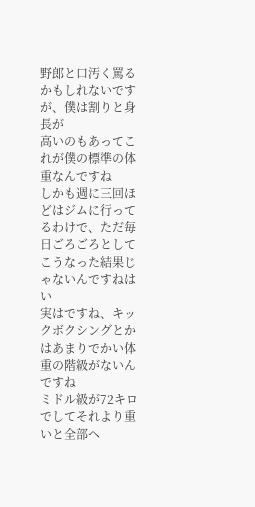野郎と口汚く罵るかもしれないですが、僕は割りと身長が
高いのもあってこれが僕の標準の体重なんですね
しかも週に三回ほどはジムに行ってるわけで、ただ毎日ごろごろとしてこうなった結果じゃないんですねはい
実はですね、キックボクシングとかはあまりでかい体重の階級がないんですね
ミドル級が72キロでしてそれより重いと全部ヘ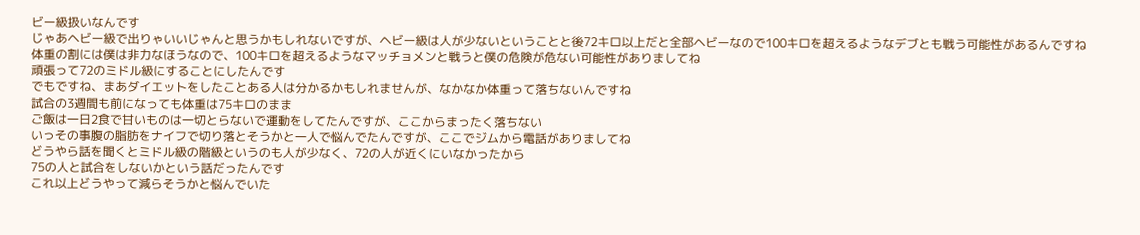ビー級扱いなんです
じゃあヘビー級で出りゃいいじゃんと思うかもしれないですが、ヘビー級は人が少ないということと後72キロ以上だと全部ヘビーなので100キロを超えるようなデブとも戦う可能性があるんですね
体重の割には僕は非力なほうなので、100キロを超えるようなマッチョメンと戦うと僕の危険が危ない可能性がありましてね
頑張って72のミドル級にすることにしたんです
でもですね、まあダイエットをしたことある人は分かるかもしれませんが、なかなか体重って落ちないんですね
試合の3週間も前になっても体重は75キロのまま
ご飯は一日2食で甘いものは一切とらないで運動をしてたんですが、ここからまったく落ちない
いっその事腹の脂肪をナイフで切り落とそうかと一人で悩んでたんですが、ここでジムから電話がありましてね
どうやら話を聞くとミドル級の階級というのも人が少なく、72の人が近くにいなかったから
75の人と試合をしないかという話だったんです
これ以上どうやって減らそうかと悩んでいた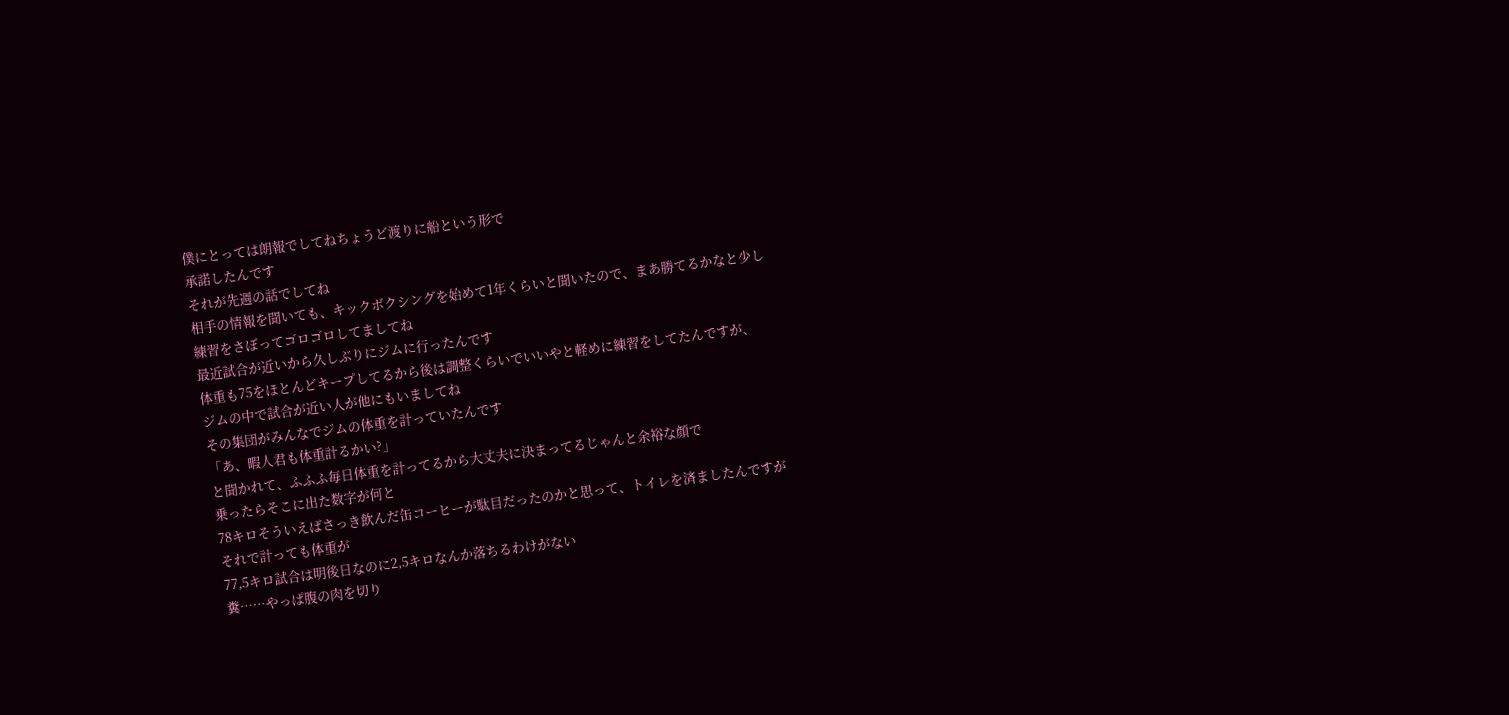僕にとっては朗報でしてねちょうど渡りに船という形で
承諾したんです
それが先週の話でしてね
相手の情報を聞いても、キックボクシングを始めて1年くらいと聞いたので、まあ勝てるかなと少し
練習をさぼってゴロゴロしてましてね
最近試合が近いから久しぶりにジムに行ったんです
体重も75をほとんどキープしてるから後は調整くらいでいいやと軽めに練習をしてたんですが、
ジムの中で試合が近い人が他にもいましてね
その集団がみんなでジムの体重を計っていたんです
「あ、暇人君も体重計るかい?」
と聞かれて、ふふふ毎日体重を計ってるから大丈夫に決まってるじゃんと余裕な顔で
乗ったらそこに出た数字が何と
78キロそういえばさっき飲んだ缶コーヒーが駄目だったのかと思って、トイレを済ましたんですが
それで計っても体重が
77,5キロ試合は明後日なのに2,5キロなんか落ちるわけがない
糞……やっぱ腹の肉を切り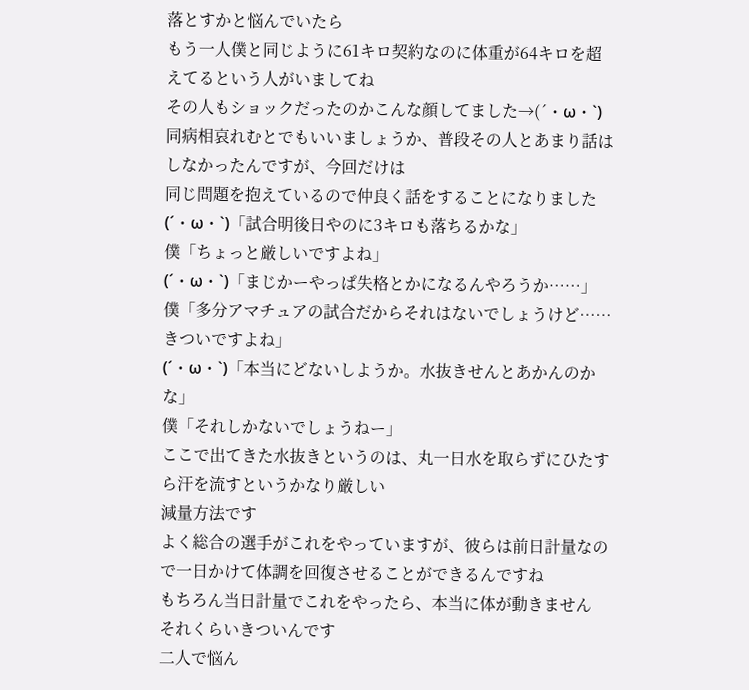落とすかと悩んでいたら
もう一人僕と同じように61キロ契約なのに体重が64キロを超えてるという人がいましてね
その人もショックだったのかこんな顔してました→(´・ω・`)
同病相哀れむとでもいいましょうか、普段その人とあまり話はしなかったんですが、今回だけは
同じ問題を抱えているので仲良く話をすることになりました
(´・ω・`)「試合明後日やのに3キロも落ちるかな」
僕「ちょっと厳しいですよね」
(´・ω・`)「まじかーやっぱ失格とかになるんやろうか……」
僕「多分アマチュアの試合だからそれはないでしょうけど……きついですよね」
(´・ω・`)「本当にどないしようか。水抜きせんとあかんのかな」
僕「それしかないでしょうねー」
ここで出てきた水抜きというのは、丸一日水を取らずにひたすら汗を流すというかなり厳しい
減量方法です
よく総合の選手がこれをやっていますが、彼らは前日計量なので一日かけて体調を回復させることができるんですね
もちろん当日計量でこれをやったら、本当に体が動きません
それくらいきついんです
二人で悩ん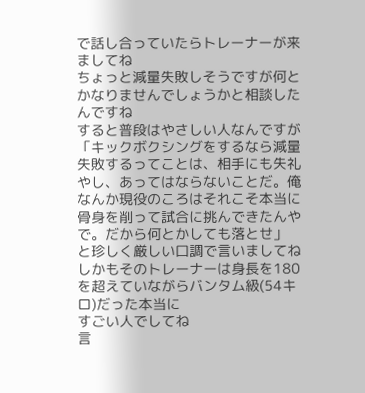で話し合っていたらトレーナーが来ましてね
ちょっと減量失敗しそうですが何とかなりませんでしょうかと相談したんですね
すると普段はやさしい人なんですが
「キックボクシングをするなら減量失敗するってことは、相手にも失礼やし、あってはならないことだ。俺なんか現役のころはそれこそ本当に骨身を削って試合に挑んできたんやで。だから何とかしても落とせ」
と珍しく厳しい口調で言いましてね
しかもそのトレーナーは身長を180を超えていながらバンタム級(54キロ)だった本当に
すごい人でしてね
言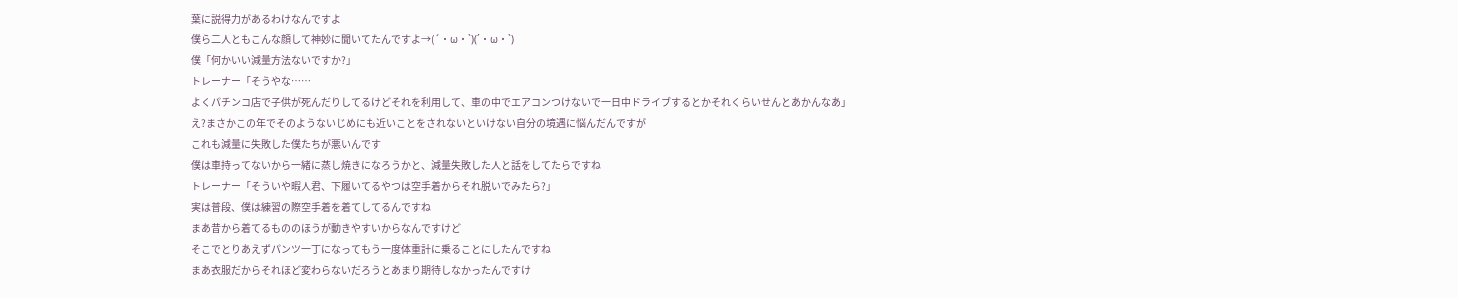葉に説得力があるわけなんですよ
僕ら二人ともこんな顔して神妙に聞いてたんですよ→(´・ω・`)(´・ω・`)
僕「何かいい減量方法ないですか?」
トレーナー「そうやな……
よくパチンコ店で子供が死んだりしてるけどそれを利用して、車の中でエアコンつけないで一日中ドライブするとかそれくらいせんとあかんなあ」
え?まさかこの年でそのようないじめにも近いことをされないといけない自分の境遇に悩んだんですが
これも減量に失敗した僕たちが悪いんです
僕は車持ってないから一緒に蒸し焼きになろうかと、減量失敗した人と話をしてたらですね
トレーナー「そういや暇人君、下履いてるやつは空手着からそれ脱いでみたら?」
実は普段、僕は練習の際空手着を着てしてるんですね
まあ昔から着てるもののほうが動きやすいからなんですけど
そこでとりあえずパンツ一丁になってもう一度体重計に乗ることにしたんですね
まあ衣服だからそれほど変わらないだろうとあまり期待しなかったんですけ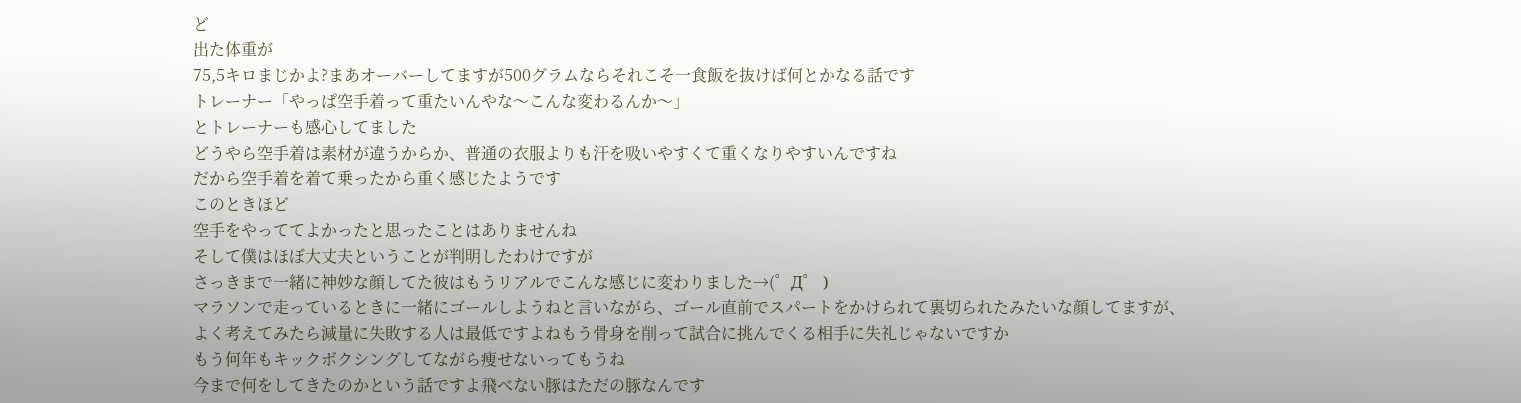ど
出た体重が
75,5キロまじかよ?まあオーバーしてますが500グラムならそれこそ一食飯を抜けば何とかなる話です
トレーナー「やっぱ空手着って重たいんやな〜こんな変わるんか〜」
とトレーナーも感心してました
どうやら空手着は素材が違うからか、普通の衣服よりも汗を吸いやすくて重くなりやすいんですね
だから空手着を着て乗ったから重く感じたようです
このときほど
空手をやっててよかったと思ったことはありませんね
そして僕はほぼ大丈夫ということが判明したわけですが
さっきまで一緒に神妙な顔してた彼はもうリアルでこんな感じに変わりました→(゜Д゜ )
マラソンで走っているときに一緒にゴールしようねと言いながら、ゴール直前でスパートをかけられて裏切られたみたいな顔してますが、
よく考えてみたら減量に失敗する人は最低ですよねもう骨身を削って試合に挑んでくる相手に失礼じゃないですか
もう何年もキックボクシングしてながら痩せないってもうね
今まで何をしてきたのかという話ですよ飛べない豚はただの豚なんです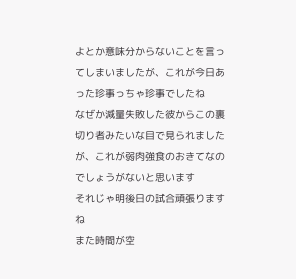よとか意味分からないことを言ってしまいましたが、これが今日あった珍事っちゃ珍事でしたね
なぜか減量失敗した彼からこの裏切り者みたいな目で見られましたが、これが弱肉強食のおきてなのでしょうがないと思います
それじゃ明後日の試合頑張りますね
また時間が空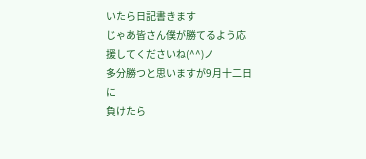いたら日記書きます
じゃあ皆さん僕が勝てるよう応援してくださいね(^^)ノ
多分勝つと思いますが9月十二日に
負けたら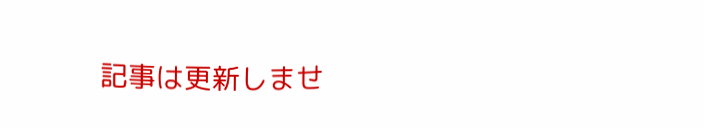記事は更新しませ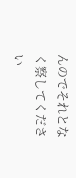んのでそれとなく察してください